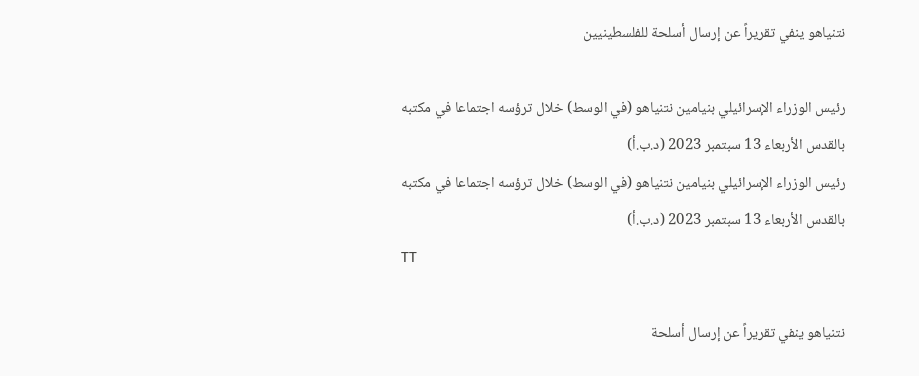نتنياهو ينفي تقريراً عن إرسال أسلحة للفلسطينيين

رئيس الوزراء الإسرائيلي بنيامين نتنياهو (في الوسط) خلال ترؤسه اجتماعا في مكتبه بالقدس الأربعاء 13 سبتمبر 2023 (د.ب.أ)
رئيس الوزراء الإسرائيلي بنيامين نتنياهو (في الوسط) خلال ترؤسه اجتماعا في مكتبه بالقدس الأربعاء 13 سبتمبر 2023 (د.ب.أ)
TT

نتنياهو ينفي تقريراً عن إرسال أسلحة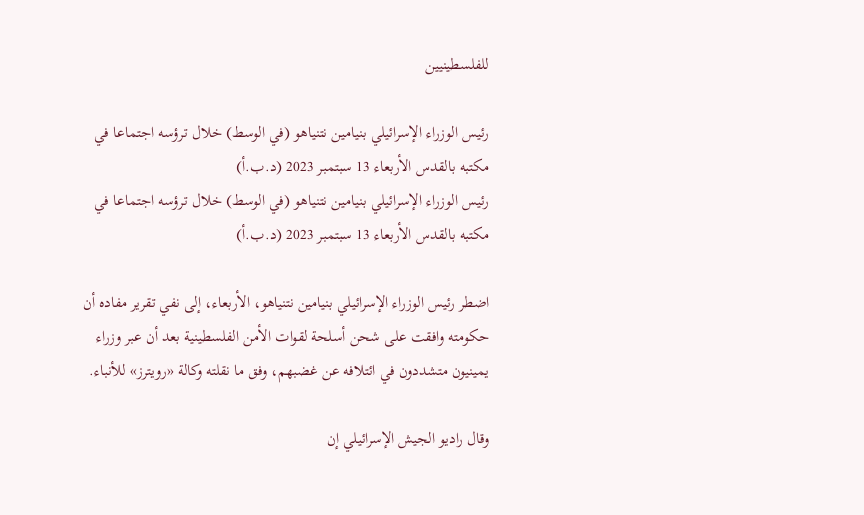للفلسطينيين

رئيس الوزراء الإسرائيلي بنيامين نتنياهو (في الوسط) خلال ترؤسه اجتماعا في مكتبه بالقدس الأربعاء 13 سبتمبر 2023 (د.ب.أ)
رئيس الوزراء الإسرائيلي بنيامين نتنياهو (في الوسط) خلال ترؤسه اجتماعا في مكتبه بالقدس الأربعاء 13 سبتمبر 2023 (د.ب.أ)

اضطر رئيس الوزراء الإسرائيلي بنيامين نتنياهو، الأربعاء، إلى نفي تقرير مفاده أن حكومته وافقت على شحن أسلحة لقوات الأمن الفلسطينية بعد أن عبر وزراء يمينيون متشددون في ائتلافه عن غضبهم، وفق ما نقلته وكالة «رويترز» للأنباء.

وقال راديو الجيش الإسرائيلي إن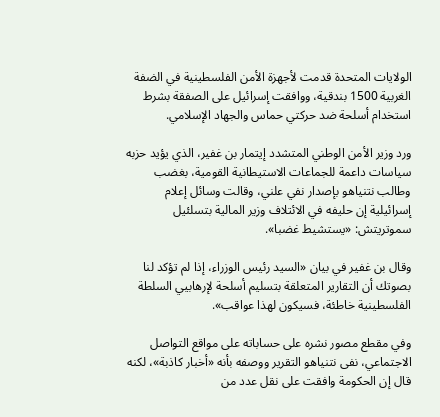الولايات المتحدة قدمت لأجهزة الأمن الفلسطينية في الضفة الغربية 1500 بندقية، ووافقت إسرائيل على الصفقة بشرط استخدام أسلحة ضد حركتي حماس والجهاد الإسلامي.

ورد وزير الأمن الوطني المتشدد إيتمار بن غفير، الذي يؤيد حزبه سياسات داعمة للجماعات الاستيطانية القومية، بغضب وطالب نتنياهو بإصدار نفي علني، وقالت وسائل إعلام إسرائيلية إن حليفه في الائتلاف وزير المالية بتسلئيل سموتريتش: «يستشيط غضبا».

وقال بن غفير في بيان «السيد رئيس الوزراء، إذا لم تؤكد لنا بصوتك أن التقارير المتعلقة بتسليم أسلحة لإرهابيي السلطة الفلسطينية خاطئة، فسيكون لهذا عواقب».

وفي مقطع مصور نشره على حساباته على مواقع التواصل الاجتماعي، نفى نتنياهو التقرير ووصفه بأنه «أخبار كاذبة»، لكنه قال إن الحكومة وافقت على نقل عدد من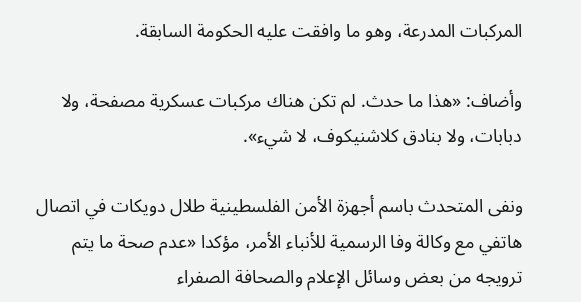المركبات المدرعة، وهو ما وافقت عليه الحكومة السابقة.

وأضاف: «هذا ما حدث. لم تكن هناك مركبات عسكرية مصفحة، ولا دبابات، ولا بنادق كلاشنيكوف، لا شيء».

ونفى المتحدث باسم أجهزة الأمن الفلسطينية طلال دويكات في اتصال هاتفي مع وكالة وفا الرسمية للأنباء الأمر، مؤكدا «عدم صحة ما يتم ترويجه من بعض وسائل الإعلام والصحافة الصفراء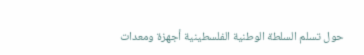حول تسلم السلطة الوطنية الفلسطينية أجهزة ومعدات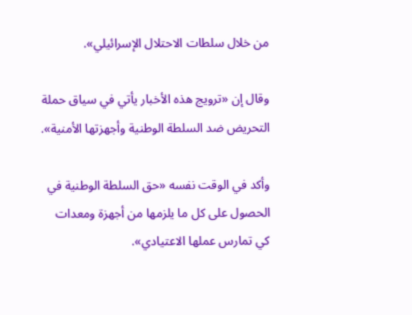من خلال سلطات الاحتلال الإسرائيلي».

وقال إن «ترويج هذه الأخبار يأتي في سياق حملة التحريض ضد السلطة الوطنية وأجهزتها الأمنية».

وأكد في الوقت نفسه «حق السلطة الوطنية في الحصول على كل ما يلزمها من أجهزة ومعدات كي تمارس عملها الاعتيادي».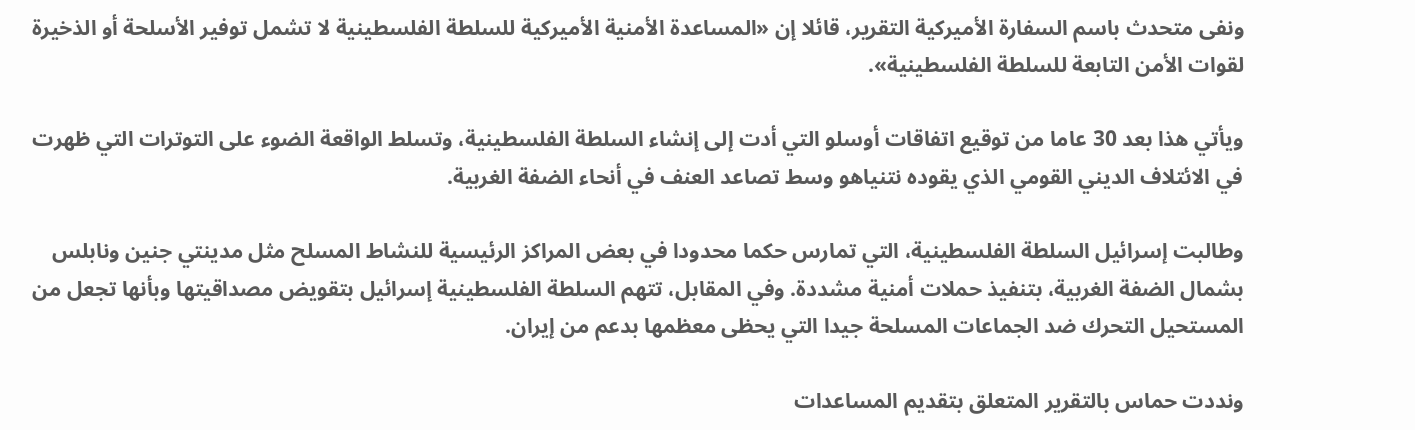ونفى متحدث باسم السفارة الأميركية التقرير، قائلا إن «المساعدة الأمنية الأميركية للسلطة الفلسطينية لا تشمل توفير الأسلحة أو الذخيرة لقوات الأمن التابعة للسلطة الفلسطينية».

ويأتي هذا بعد 30 عاما من توقيع اتفاقات أوسلو التي أدت إلى إنشاء السلطة الفلسطينية، وتسلط الواقعة الضوء على التوترات التي ظهرت في الائتلاف الديني القومي الذي يقوده نتنياهو وسط تصاعد العنف في أنحاء الضفة الغربية.

وطالبت إسرائيل السلطة الفلسطينية، التي تمارس حكما محدودا في بعض المراكز الرئيسية للنشاط المسلح مثل مدينتي جنين ونابلس بشمال الضفة الغربية، بتنفيذ حملات أمنية مشددة. وفي المقابل، تتهم السلطة الفلسطينية إسرائيل بتقويض مصداقيتها وبأنها تجعل من المستحيل التحرك ضد الجماعات المسلحة جيدا التي يحظى معظمها بدعم من إيران.

ونددت حماس بالتقرير المتعلق بتقديم المساعدات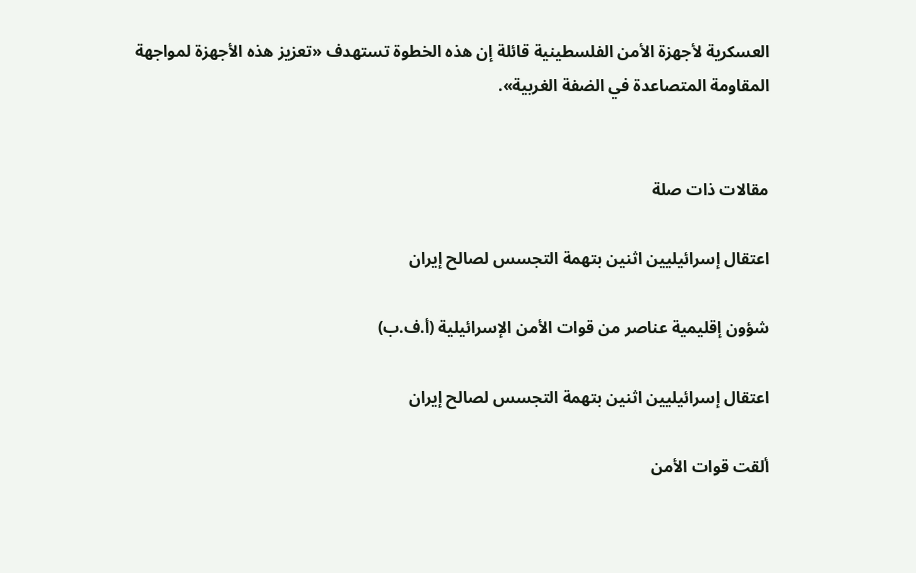العسكرية لأجهزة الأمن الفلسطينية قائلة إن هذه الخطوة تستهدف «تعزيز هذه الأجهزة لمواجهة المقاومة المتصاعدة في الضفة الغربية».


مقالات ذات صلة

اعتقال إسرائيليين اثنين بتهمة التجسس لصالح إيران

شؤون إقليمية عناصر من قوات الأمن الإسرائيلية (أ.ف.ب)

اعتقال إسرائيليين اثنين بتهمة التجسس لصالح إيران

ألقت قوات الأمن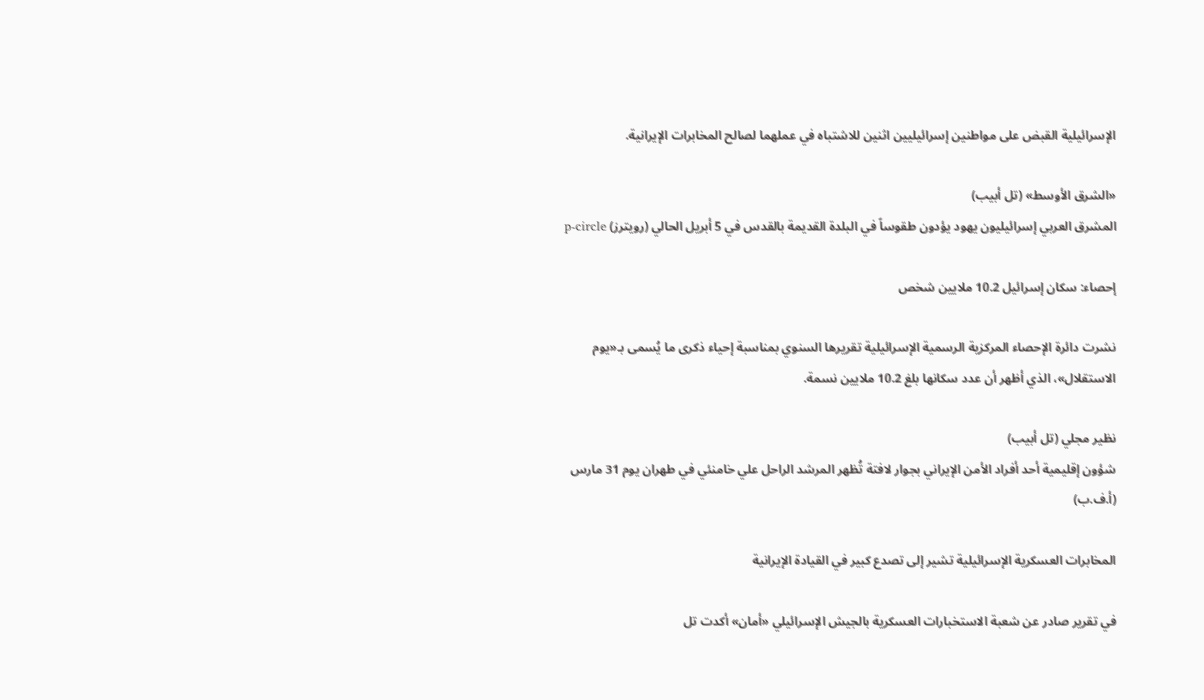الإسرائيلية القبض على مواطنين إسرائيليين اثنين للاشتباه في عملهما لصالح المخابرات الإيرانية.

«الشرق الأوسط» (تل أبيب)
المشرق العربي إسرائيليون يهود يؤدون طقوساً في البلدة القديمة بالقدس في 5 أبريل الحالي (رويترز) p-circle

إحصاء: سكان إسرائيل 10.2 ملايين شخص

نشرت دائرة الإحصاء المركزية الرسمية الإسرائيلية تقريرها السنوي بمناسبة إحياء ذكرى ما يُسمى بـ«يوم الاستقلال»، الذي أظهر أن عدد سكانها بلغ 10.2 ملايين نسمة.

نظير مجلي (تل أبيب)
شؤون إقليمية أحد أفراد الأمن الإيراني بجوار لافتة تُظهر المرشد الراحل علي خامنئي في طهران يوم 31 مارس (أ.ف.ب)

المخابرات العسكرية الإسرائيلية تشير إلى تصدع كبير في القيادة الإيرانية

في تقرير صادر عن شعبة الاستخبارات العسكرية بالجيش الإسرائيلي «أمان» أكدت تل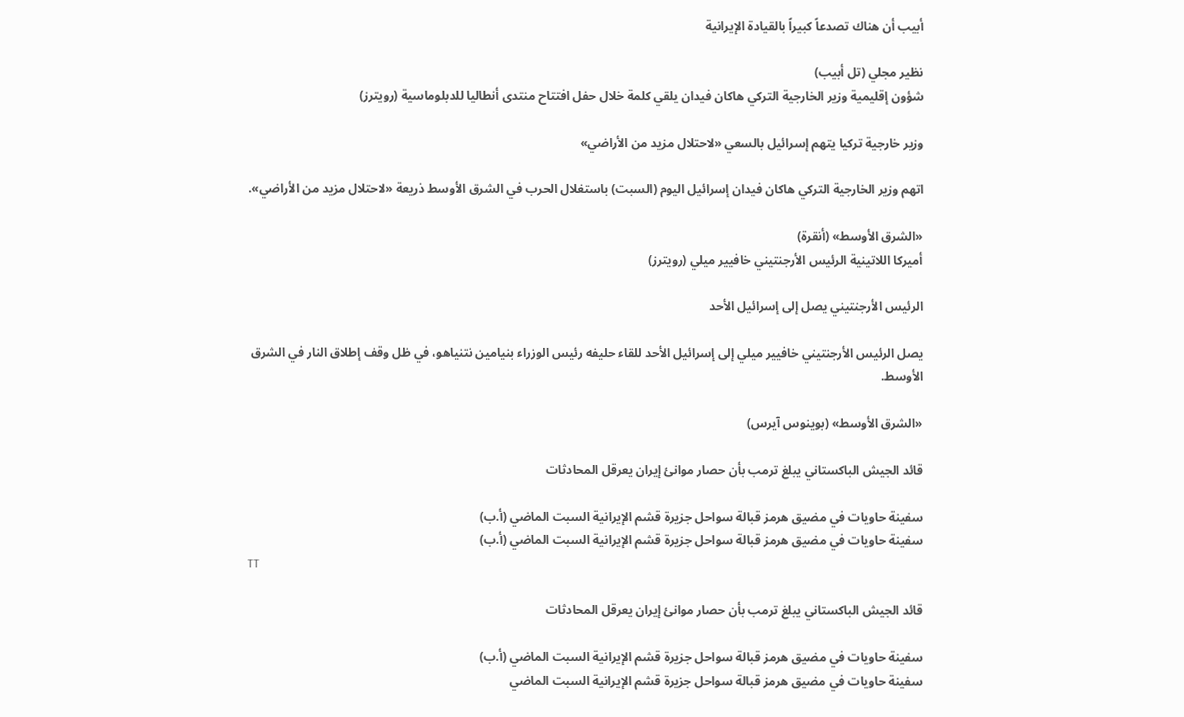أبيب أن هناك تصدعاً كبيراً بالقيادة الإيرانية

نظير مجلي (تل أبيب)
شؤون إقليمية وزير الخارجية التركي هاكان فيدان يلقي كلمة خلال حفل افتتاح منتدى أنطاليا للدبلوماسية (رويترز)

وزير خارجية تركيا يتهم إسرائيل بالسعي «لاحتلال مزيد من الأراضي»

اتهم وزير الخارجية التركي هاكان فيدان إسرائيل اليوم (السبت) باستغلال الحرب في الشرق الأوسط ذريعة «لاحتلال مزيد من الأراضي».

«الشرق الأوسط» (أنقرة)
أميركا اللاتينية الرئيس الأرجنتيني خافيير ميلي (رويترز)

الرئيس الأرجنتيني يصل إلى إسرائيل الأحد

يصل الرئيس الأرجنتيني خافيير ميلي إلى إسرائيل الأحد للقاء حليفه رئيس الوزراء بنيامين نتنياهو، في ظل وقف إطلاق النار في الشرق الأوسط.

«الشرق الأوسط» (بوينوس آيرس)

قائد الجيش الباكستاني يبلغ ترمب بأن حصار موانئ إيران يعرقل المحادثات

سفينة حاويات في مضيق هرمز قبالة سواحل جزيرة قشم الإيرانية السبت الماضي (أ.ب)
سفينة حاويات في مضيق هرمز قبالة سواحل جزيرة قشم الإيرانية السبت الماضي (أ.ب)
TT

قائد الجيش الباكستاني يبلغ ترمب بأن حصار موانئ إيران يعرقل المحادثات

سفينة حاويات في مضيق هرمز قبالة سواحل جزيرة قشم الإيرانية السبت الماضي (أ.ب)
سفينة حاويات في مضيق هرمز قبالة سواحل جزيرة قشم الإيرانية السبت الماضي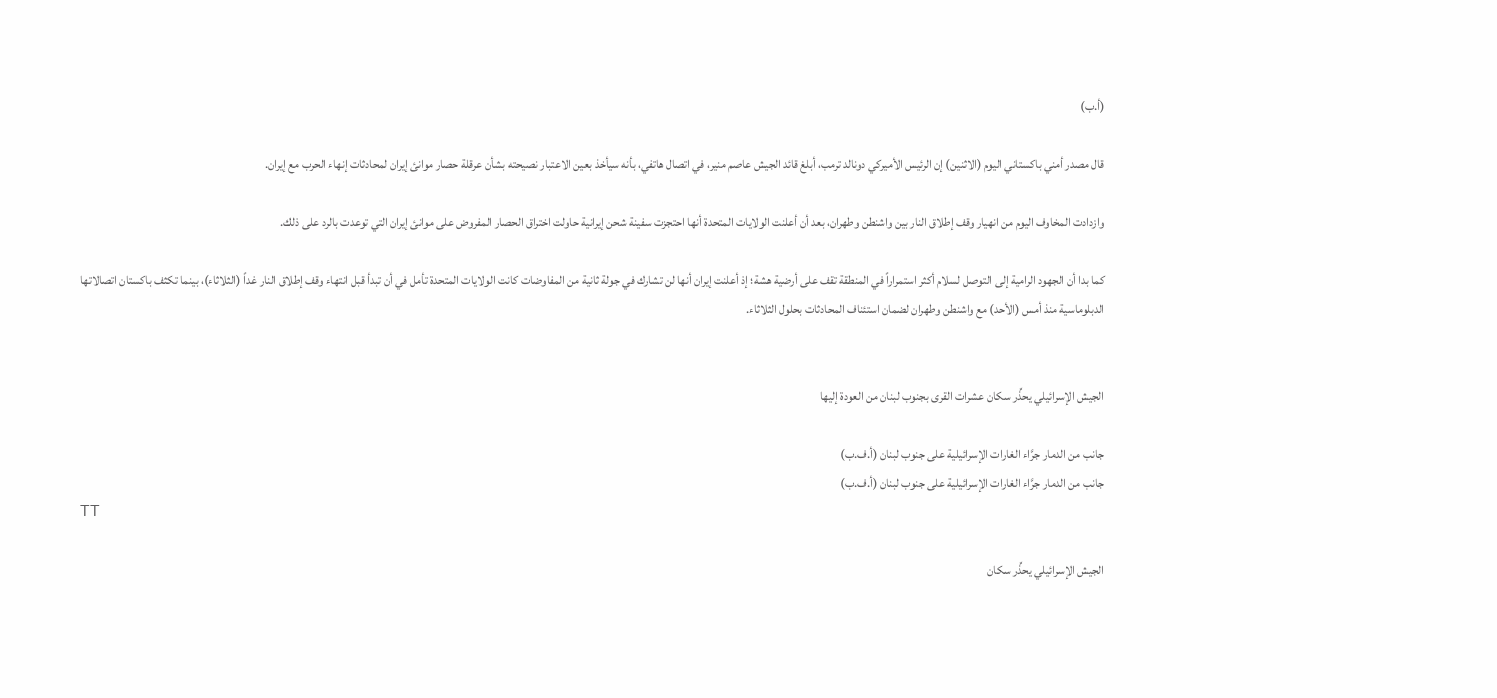(أ.ب)

قال مصدر أمني باكستاني اليوم (الاثنين) إن الرئيس الأميركي دونالد ترمب، أبلغ قائد الجيش عاصم منير، في اتصال هاتفي، بأنه سيأخذ بعين الاعتبار نصيحته بشأن عرقلة حصار موانئ إيران لمحادثات إنهاء الحرب مع إيران.

وازدادت المخاوف اليوم من انهيار وقف إطلاق النار بين واشنطن وطهران، بعد أن أعلنت الولايات المتحدة أنها احتجزت سفينة شحن إيرانية حاولت اختراق الحصار المفروض على موانئ إيران التي توعدت بالرد على ذلك.

كما بدا أن الجهود الرامية إلى التوصل لسلام أكثر استمراراً في المنطقة تقف على أرضية هشة؛ إذ أعلنت إيران أنها لن تشارك في جولة ثانية من المفاوضات كانت الولايات المتحدة تأمل في أن تبدأ قبل انتهاء وقف إطلاق النار غداً (الثلاثاء)، بينما تكثف باكستان اتصالاتها الدبلوماسية منذ أمس (الأحد) مع واشنطن وطهران لضمان استئناف المحادثات بحلول الثلاثاء.


الجيش الإسرائيلي يحذِّر سكان عشرات القرى بجنوب لبنان من العودة إليها

جانب من الدمار جرَّاء الغارات الإسرائيلية على جنوب لبنان (أ.ف.ب)
جانب من الدمار جرَّاء الغارات الإسرائيلية على جنوب لبنان (أ.ف.ب)
TT

الجيش الإسرائيلي يحذِّر سكان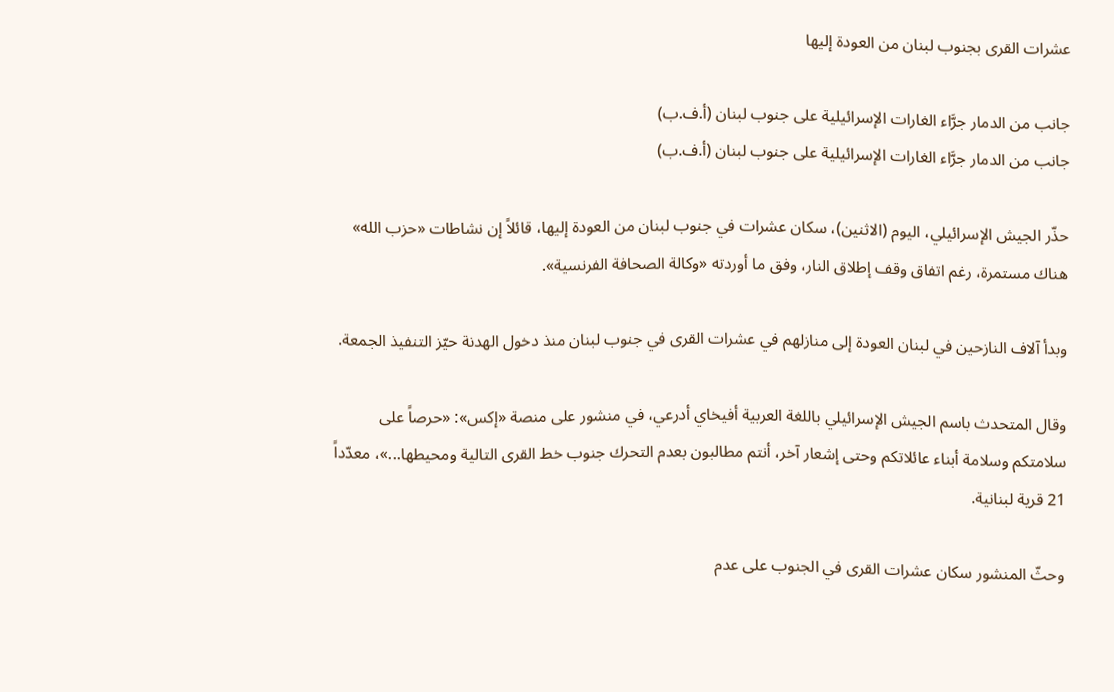عشرات القرى بجنوب لبنان من العودة إليها

جانب من الدمار جرَّاء الغارات الإسرائيلية على جنوب لبنان (أ.ف.ب)
جانب من الدمار جرَّاء الغارات الإسرائيلية على جنوب لبنان (أ.ف.ب)

حذّر الجيش الإسرائيلي، اليوم (الاثنين)، سكان عشرات في جنوب لبنان من العودة إليها، قائلاً إن نشاطات «حزب الله» هناك مستمرة، رغم اتفاق وقف إطلاق النار، وفق ما أوردته «وكالة الصحافة الفرنسية».

وبدأ آلاف النازحين في لبنان العودة إلى منازلهم في عشرات القرى في جنوب لبنان منذ دخول الهدنة حيّز التنفيذ الجمعة.

وقال المتحدث باسم الجيش الإسرائيلي باللغة العربية أفيخاي أدرعي، في منشور على منصة «إكس»: «حرصاً على سلامتكم وسلامة أبناء عائلاتكم وحتى إشعار آخر، أنتم مطالبون بعدم التحرك جنوب خط القرى التالية ومحيطها...»، معدّداً 21 قرية لبنانية.

وحثّ المنشور سكان عشرات القرى في الجنوب على عدم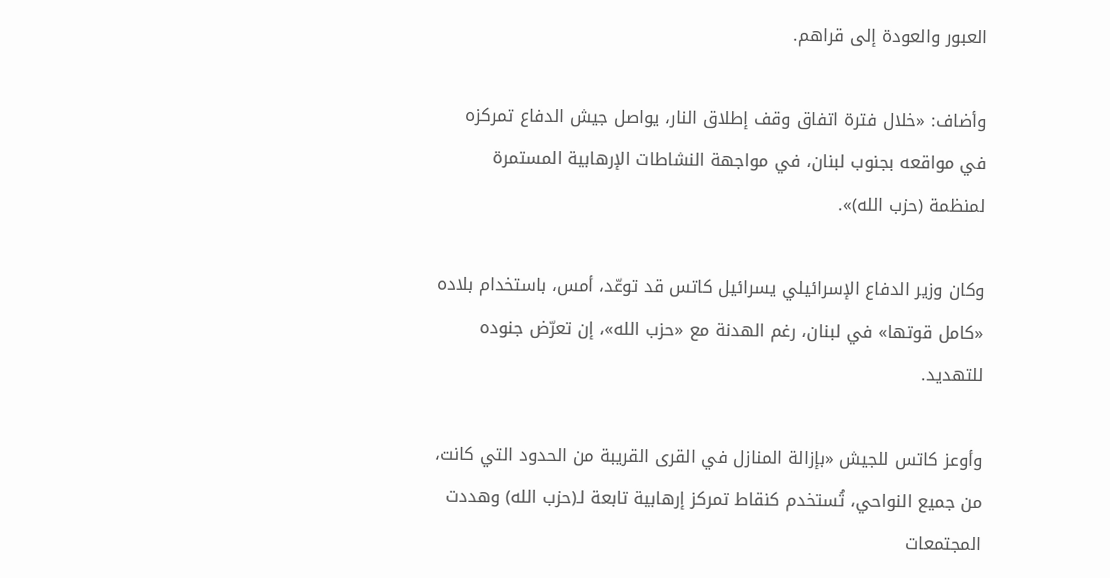العبور والعودة إلى قراهم.

وأضاف: «خلال فترة اتفاق وقف إطلاق النار، يواصل جيش الدفاع تمركزه في مواقعه بجنوب لبنان، في مواجهة النشاطات الإرهابية المستمرة لمنظمة (حزب الله)».

وكان وزير الدفاع الإسرائيلي يسرائيل كاتس قد توعّد، أمس، باستخدام بلاده «كامل قوتها» في لبنان، رغم الهدنة مع «حزب الله»، إن تعرّض جنوده للتهديد.

وأوعز كاتس للجيش «بإزالة المنازل في القرى القريبة من الحدود التي كانت، من جميع النواحي، تُستخدم كنقاط تمركز إرهابية تابعة لـ(حزب الله) وهددت المجتمعات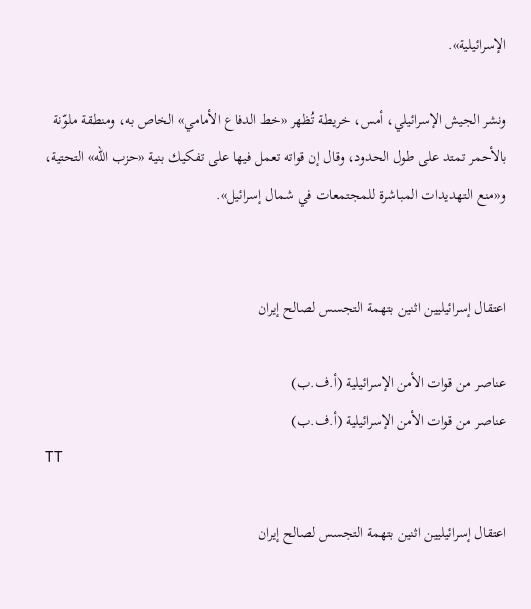الإسرائيلية».

ونشر الجيش الإسرائيلي، أمس، خريطة تُظهر «خط الدفاع الأمامي» الخاص به، ومنطقة ملوّنة بالأحمر تمتد على طول الحدود، وقال إن قواته تعمل فيها على تفكيك بنية «حزب الله» التحتية، و«منع التهديدات المباشرة للمجتمعات في شمال إسرائيل».


اعتقال إسرائيليين اثنين بتهمة التجسس لصالح إيران

عناصر من قوات الأمن الإسرائيلية (أ.ف.ب)
عناصر من قوات الأمن الإسرائيلية (أ.ف.ب)
TT

اعتقال إسرائيليين اثنين بتهمة التجسس لصالح إيران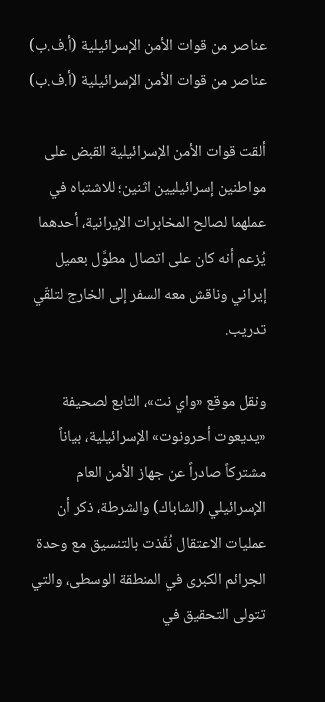عناصر من قوات الأمن الإسرائيلية (أ.ف.ب)
عناصر من قوات الأمن الإسرائيلية (أ.ف.ب)

ألقت قوات الأمن الإسرائيلية القبض على مواطنين إسرائيليين اثنين؛ للاشتباه في عملهما لصالح المخابرات الإيرانية، أحدهما يُزعم أنه كان على اتصال مطوَّل بعميل إيراني وناقش معه السفر إلى الخارج لتلقّي تدريب.

ونقل موقع «واي نت»، التابع لصحيفة «يديعوت أحرونوت» الإسرائيلية، بياناً مشتركاً صادراً عن جهاز الأمن العام الإسرائيلي (الشاباك) والشرطة، ذكر أن عمليات الاعتقال نُفّذت بالتنسيق مع وحدة الجرائم الكبرى في المنطقة الوسطى، والتي تتولى التحقيق في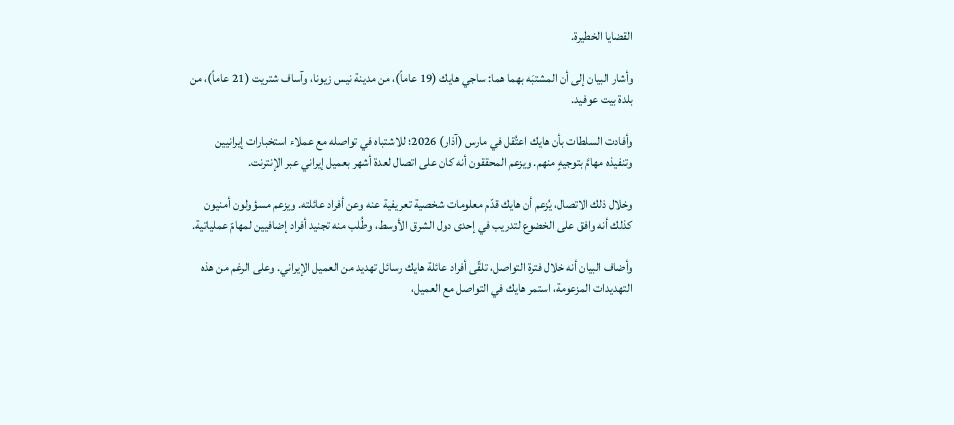القضايا الخطيرة.

وأشار البيان إلى أن المشتبَه بهما هما: ساجي هايك (19 عاماً)، من مدينة نيس زيونا، وآساف شتريت (21 عاماً)، من بلدة بيت عوفيد.

وأفادت السلطات بأن هايك اعتُقل في مارس (آذار) 2026؛ للاشتباه في تواصله مع عملاء استخبارات إيرانيين وتنفيذه مهامَّ بتوجيهٍ منهم. ويزعم المحققون أنه كان على اتصال لعدة أشهر بعميل إيراني عبر الإنترنت.

وخلال ذلك الاتصال، يُزعم أن هايك قدّم معلومات شخصية تعريفية عنه وعن أفراد عائلته. ويزعم مسؤولون أمنيون كذلك أنه وافق على الخضوع لتدريب في إحدى دول الشرق الأوسط، وطُلب منه تجنيد أفراد إضافيين لمهامّ عملياتية.

وأضاف البيان أنه خلال فترة التواصل، تلقّى أفراد عائلة هايك رسائل تهديد من العميل الإيراني. وعلى الرغم من هذه التهديدات المزعومة، استمر هايك في التواصل مع العميل،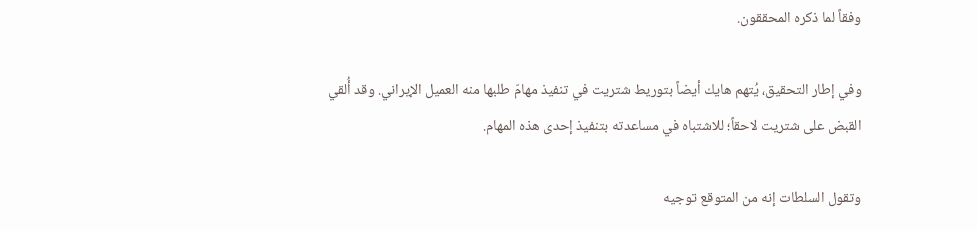وفقاً لما ذكره المحققون.

وفي إطار التحقيق، يُتهم هايك أيضاً بتوريط شتريت في تنفيذ مهامّ طلبها منه العميل الإيراني. وقد أُلقي القبض على شتريت لاحقاً؛ للاشتباه في مساعدته بتنفيذ إحدى هذه المهام.

وتقول السلطات إنه من المتوقع توجيه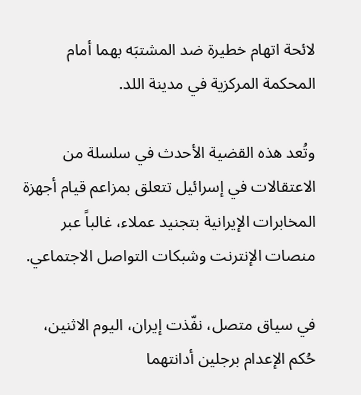لائحة اتهام خطيرة ضد المشتبَه بهما أمام المحكمة المركزية في مدينة اللد.

وتُعد هذه القضية الأحدث في سلسلة من الاعتقالات في إسرائيل تتعلق بمزاعم قيام أجهزة المخابرات الإيرانية بتجنيد عملاء، غالباً عبر منصات الإنترنت وشبكات التواصل الاجتماعي.

في سياق متصل، نفّذت إيران، اليوم الاثنين، حُكم الإعدام برجلين أدانتهما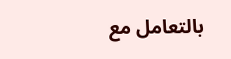بالتعامل مع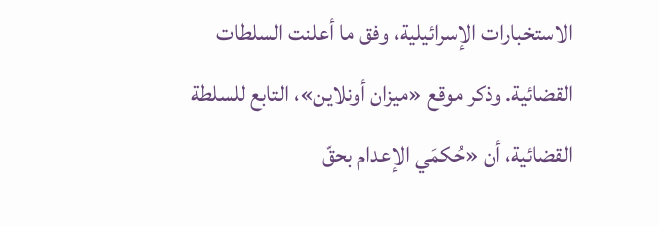الاستخبارات الإسرائيلية، وفق ما أعلنت السلطات القضائية. وذكر موقع «ميزان أونلاين»، التابع للسلطة القضائية، أن «حُكمَي الإعدام بحقّ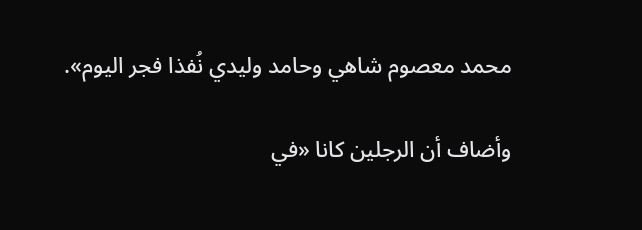محمد معصوم شاهي وحامد وليدي نُفذا فجر اليوم».

وأضاف أن الرجلين كانا «في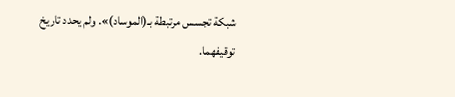شبكة تجسس مرتبطة بـ(الموساد)». ولم يحدد تاريخ توقيفهما.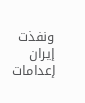ونفذت إيران إعدامات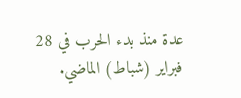عدة منذ بدء الحرب في 28 فبراير (شباط) الماضي.